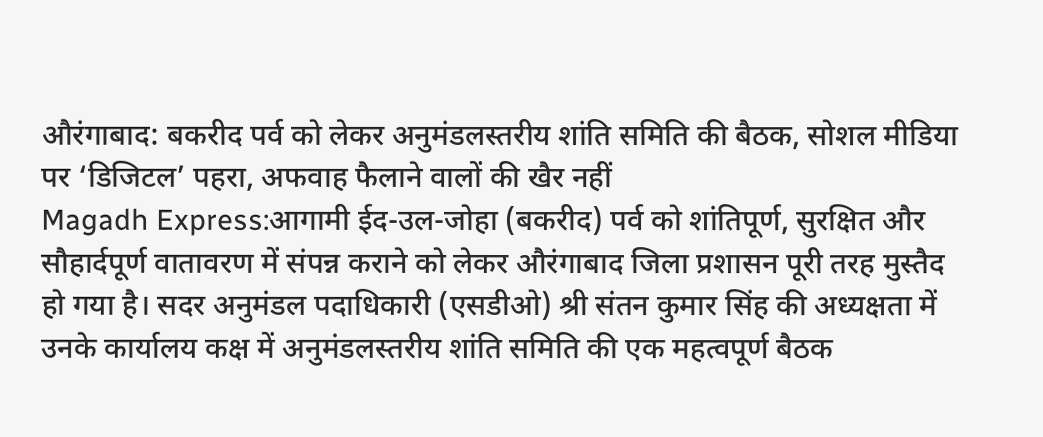औरंगाबाद: बकरीद पर्व को लेकर अनुमंडलस्तरीय शांति समिति की बैठक, सोशल मीडिया पर ‘डिजिटल’ पहरा, अफवाह फैलाने वालों की खैर नहीं
Magadh Express:आगामी ईद-उल-जोहा (बकरीद) पर्व को शांतिपूर्ण, सुरक्षित और सौहार्दपूर्ण वातावरण में संपन्न कराने को लेकर औरंगाबाद जिला प्रशासन पूरी तरह मुस्तैद हो गया है। सदर अनुमंडल पदाधिकारी (एसडीओ) श्री संतन कुमार सिंह की अध्यक्षता में उनके कार्यालय कक्ष में अनुमंडलस्तरीय शांति समिति की एक महत्वपूर्ण बैठक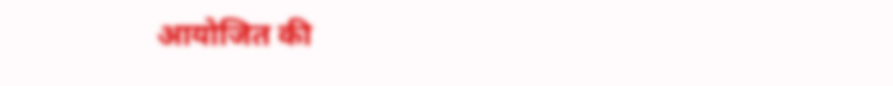आयोजित की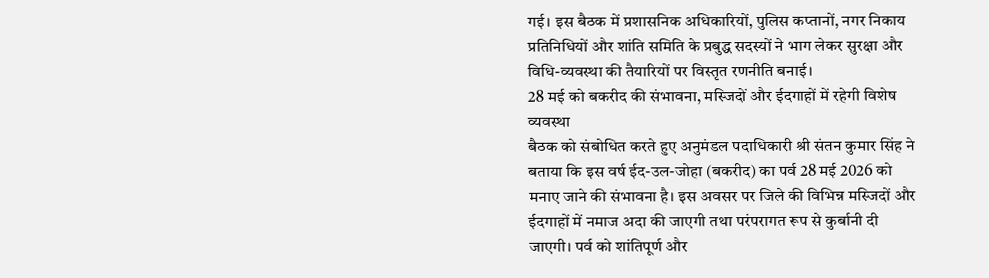गई। इस बैठक में प्रशासनिक अधिकारियों, पुलिस कप्तानों, नगर निकाय प्रतिनिधियों और शांति समिति के प्रबुद्ध सदस्यों ने भाग लेकर सुरक्षा और विधि-व्यवस्था की तैयारियों पर विस्तृत रणनीति बनाई।
28 मई को बकरीद की संभावना, मस्जिदों और ईदगाहों में रहेगी विशेष व्यवस्था
बैठक को संबोधित करते हुए अनुमंडल पदाधिकारी श्री संतन कुमार सिंह ने बताया कि इस वर्ष ईद-उल-जोहा (बकरीद) का पर्व 28 मई 2026 को मनाए जाने की संभावना है। इस अवसर पर जिले की विभिन्न मस्जिदों और ईदगाहों में नमाज अदा की जाएगी तथा परंपरागत रूप से कुर्बानी दी जाएगी। पर्व को शांतिपूर्ण और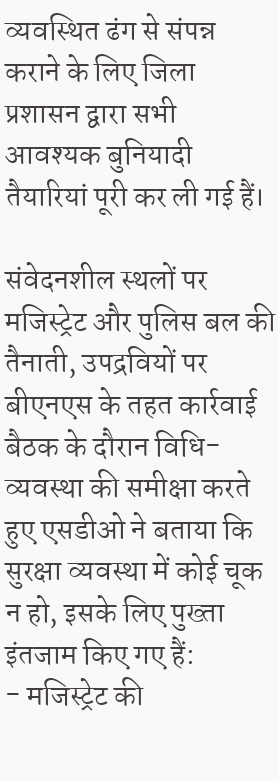व्यवस्थित ढंग से संपन्न कराने के लिए जिला प्रशासन द्वारा सभी आवश्यक बुनियादी तैयारियां पूरी कर ली गई हैं।

संवेदनशील स्थलों पर मजिस्ट्रेट और पुलिस बल की तैनाती, उपद्रवियों पर बीएनएस के तहत कार्रवाई
बैठक के दौरान विधि-व्यवस्था की समीक्षा करते हुए एसडीओ ने बताया कि सुरक्षा व्यवस्था में कोई चूक न हो, इसके लिए पुख्ता इंतजाम किए गए हैं:
- मजिस्ट्रेट की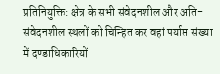प्रतिनियुक्ति: क्षेत्र के सभी संवेदनशील और अति-संवेदनशील स्थलों को चिन्हित कर वहां पर्याप्त संख्या में दण्डाधिकारियों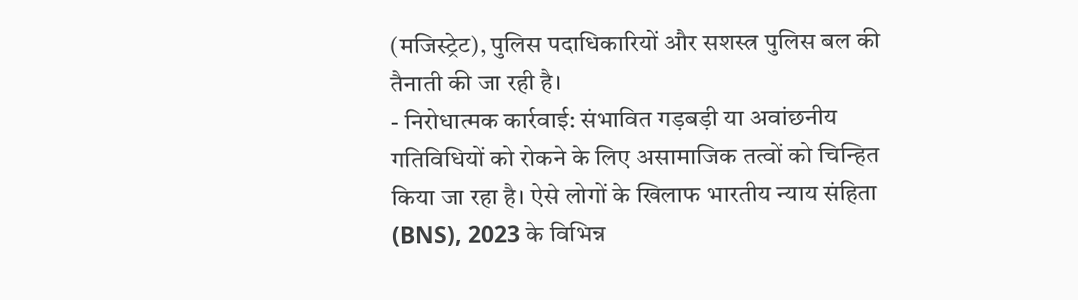(मजिस्ट्रेट), पुलिस पदाधिकारियों और सशस्त्र पुलिस बल की तैनाती की जा रही है।
- निरोधात्मक कार्रवाई: संभावित गड़बड़ी या अवांछनीय गतिविधियों को रोकने के लिए असामाजिक तत्वों को चिन्हित किया जा रहा है। ऐसे लोगों के खिलाफ भारतीय न्याय संहिता (BNS), 2023 के विभिन्न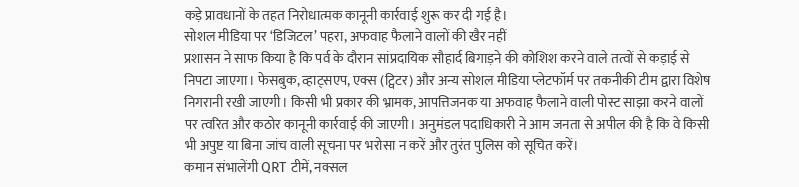कड़े प्रावधानों के तहत निरोधात्मक कानूनी कार्रवाई शुरू कर दी गई है।
सोशल मीडिया पर ‘डिजिटल’ पहरा, अफवाह फैलाने वालों की खैर नहीं
प्रशासन ने साफ किया है कि पर्व के दौरान सांप्रदायिक सौहार्द बिगाड़ने की कोशिश करने वाले तत्वों से कड़ाई से निपटा जाएगा। फेसबुक, व्हाट्सएप, एक्स (ट्विटर) और अन्य सोशल मीडिया प्लेटफॉर्म पर तकनीकी टीम द्वारा विशेष निगरानी रखी जाएगी। किसी भी प्रकार की भ्रामक, आपत्तिजनक या अफवाह फैलाने वाली पोस्ट साझा करने वालों पर त्वरित और कठोर कानूनी कार्रवाई की जाएगी। अनुमंडल पदाधिकारी ने आम जनता से अपील की है कि वे किसी भी अपुष्ट या बिना जांच वाली सूचना पर भरोसा न करें और तुरंत पुलिस को सूचित करें।
कमान संभालेंगी QRT टीमें, नक्सल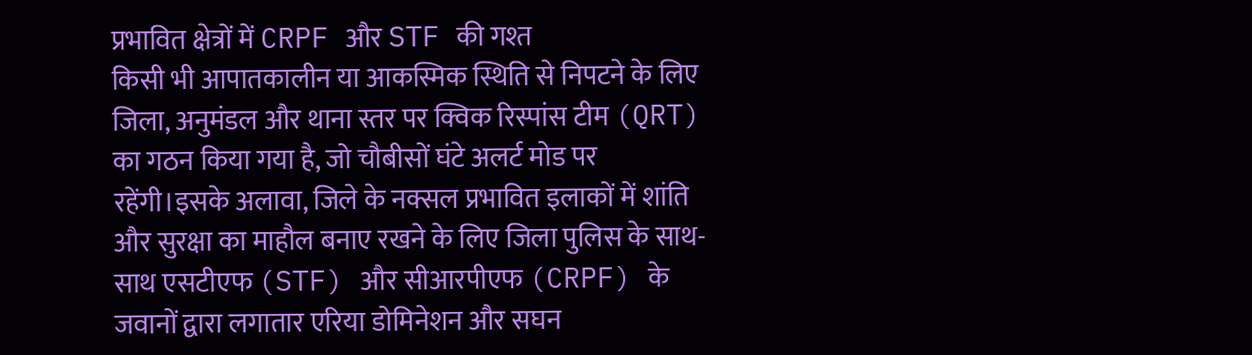प्रभावित क्षेत्रों में CRPF और STF की गश्त
किसी भी आपातकालीन या आकस्मिक स्थिति से निपटने के लिए जिला, अनुमंडल और थाना स्तर पर क्विक रिस्पांस टीम (QRT) का गठन किया गया है, जो चौबीसों घंटे अलर्ट मोड पर रहेंगी।इसके अलावा, जिले के नक्सल प्रभावित इलाकों में शांति और सुरक्षा का माहौल बनाए रखने के लिए जिला पुलिस के साथ-साथ एसटीएफ (STF) और सीआरपीएफ (CRPF) के जवानों द्वारा लगातार एरिया डोमिनेशन और सघन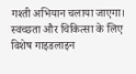गश्ती अभियान चलाया जाएगा।
स्वच्छता और चिकित्सा के लिए विशेष गाइडलाइन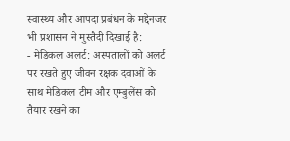स्वास्थ्य और आपदा प्रबंधन के मद्देनजर भी प्रशासन ने मुस्तैदी दिखाई है:
- मेडिकल अलर्ट: अस्पतालों को अलर्ट पर रखते हुए जीवन रक्षक दवाओं के साथ मेडिकल टीम और एम्बुलेंस को तैयार रखने का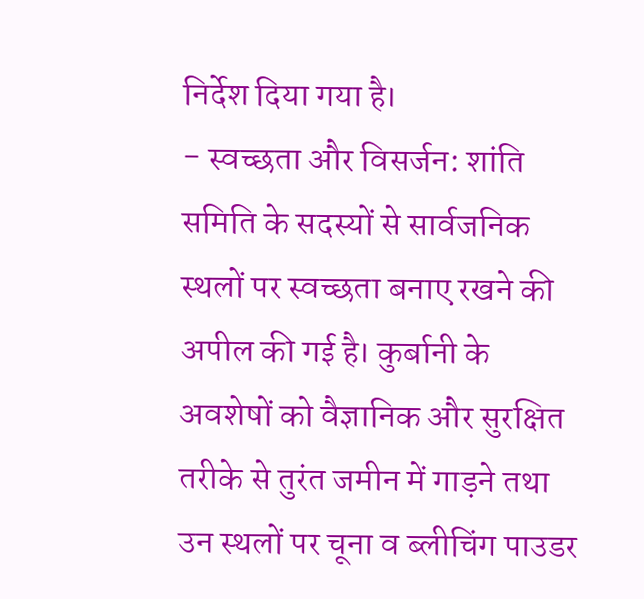निर्देश दिया गया है।
- स्वच्छता और विसर्जन: शांति समिति के सदस्यों से सार्वजनिक स्थलों पर स्वच्छता बनाए रखने की अपील की गई है। कुर्बानी के अवशेषों को वैज्ञानिक और सुरक्षित तरीके से तुरंत जमीन में गाड़ने तथा उन स्थलों पर चूना व ब्लीचिंग पाउडर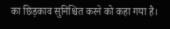का छिड़काव सुनिश्चित करने को कहा गया है।